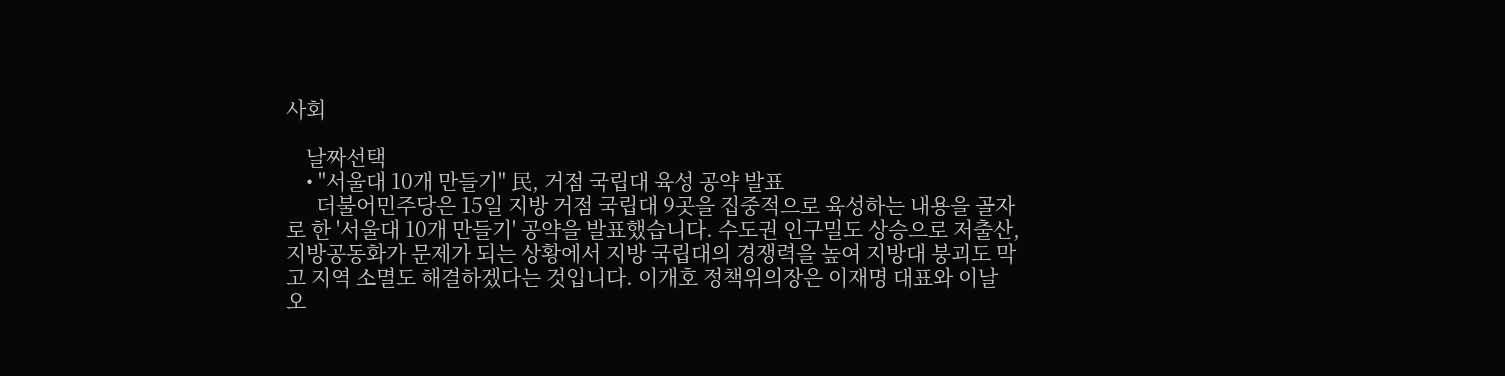사회

    날짜선택
    • "서울대 10개 만들기" 民, 거점 국립대 육성 공약 발표
      더불어민주당은 15일 지방 거점 국립대 9곳을 집중적으로 육성하는 내용을 골자로 한 '서울대 10개 만들기' 공약을 발표했습니다. 수도권 인구밀도 상승으로 저출산, 지방공동화가 문제가 되는 상황에서 지방 국립대의 경쟁력을 높여 지방대 붕괴도 막고 지역 소멸도 해결하겠다는 것입니다. 이개호 정책위의장은 이재명 대표와 이날 오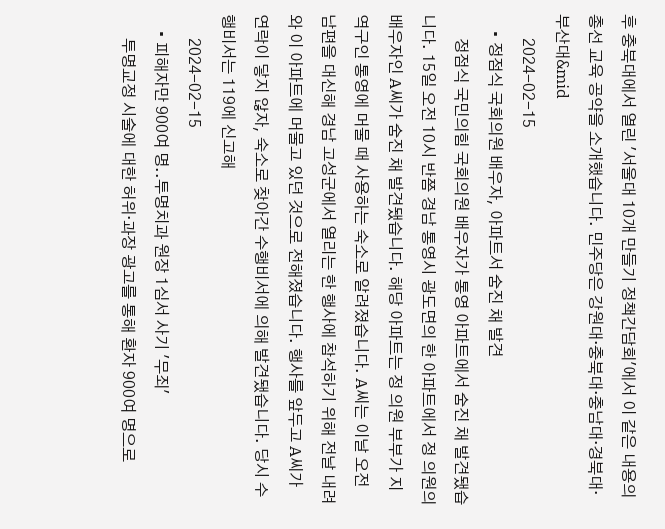후 충북대에서 열린 '서울대 10개 만들기 정책간담회'에서 이 같은 내용의 총선 교육 공약을 소개했습니다. 민주당은 강원대·충북대·충남대·경북대·부산대&mid
      2024-02-15
    • 정점식 국회의원 배우자, 아파트서 숨진 채 발견
      정점식 국민의힘 국회의원 배우자가 통영 아파트에서 숨진 채 발견됐습니다. 15일 오전 10시 반쯤 경남 통영시 광도면의 한 아파트에서 정 의원의 배우자인 A씨가 숨진 채 발견됐습니다. 해당 아파트는 정 의원 부부가 지역구인 통영에 머물 때 사용하는 숙소로 알려졌습니다. A씨는 이날 오전 남편을 대신해 경남 고성군에서 열리는 한 행사에 참석하기 위해 전날 내려와 이 아파트에 머물고 있던 것으로 전해졌습니다. 행사를 앞두고 A씨가 연락이 닿지 않자, 숙소로 찾아간 수행비서에 의해 발견됐습니다. 당시 수행비서는 119에 신고해
      2024-02-15
    • 피해자만 900여 명..투명치과 원장 1심서 사기 '무죄'
      투명교정 시술에 대한 허위·과장 광고를 통해 환자 900여 명으로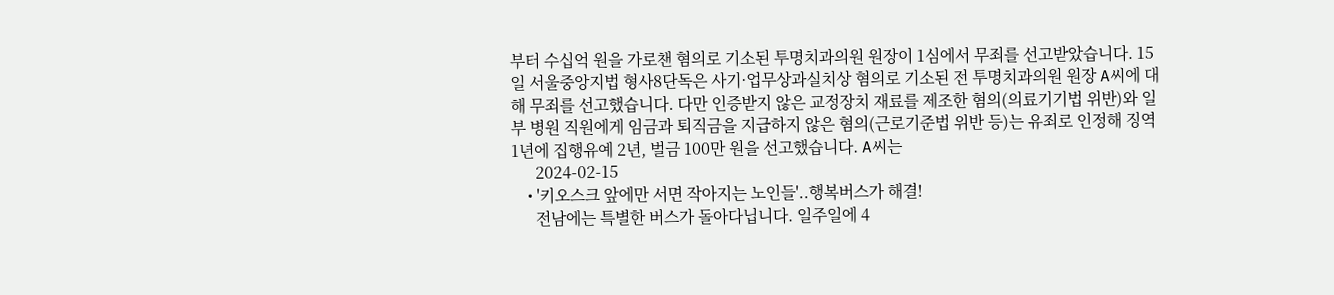부터 수십억 원을 가로챈 혐의로 기소된 투명치과의원 원장이 1심에서 무죄를 선고받았습니다. 15일 서울중앙지법 형사8단독은 사기·업무상과실치상 혐의로 기소된 전 투명치과의원 원장 A씨에 대해 무죄를 선고했습니다. 다만 인증받지 않은 교정장치 재료를 제조한 혐의(의료기기법 위반)와 일부 병원 직원에게 임금과 퇴직금을 지급하지 않은 혐의(근로기준법 위반 등)는 유죄로 인정해 징역 1년에 집행유예 2년, 벌금 100만 원을 선고했습니다. A씨는
      2024-02-15
    • '키오스크 앞에만 서면 작아지는 노인들'..행복버스가 해결!
      전남에는 특별한 버스가 돌아다닙니다. 일주일에 4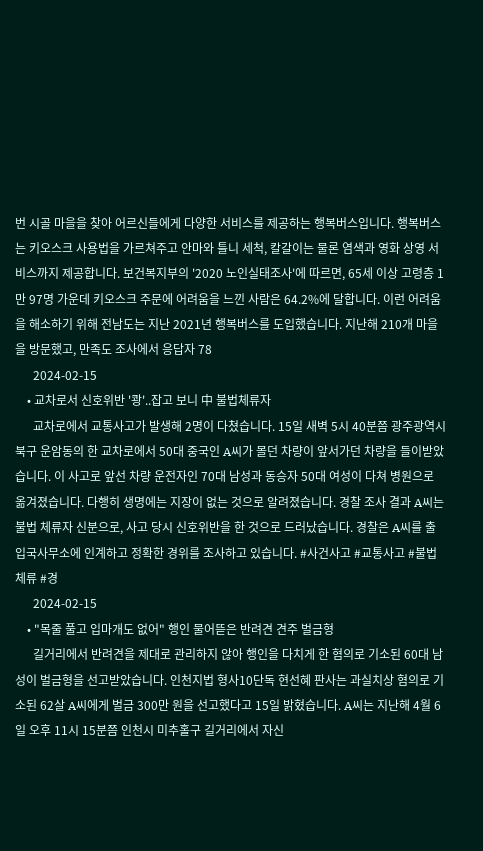번 시골 마을을 찾아 어르신들에게 다양한 서비스를 제공하는 행복버스입니다. 행복버스는 키오스크 사용법을 가르쳐주고 안마와 틀니 세척, 칼갈이는 물론 염색과 영화 상영 서비스까지 제공합니다. 보건복지부의 '2020 노인실태조사'에 따르면, 65세 이상 고령층 1만 97명 가운데 키오스크 주문에 어려움을 느낀 사람은 64.2%에 달합니다. 이런 어려움을 해소하기 위해 전남도는 지난 2021년 행복버스를 도입했습니다. 지난해 210개 마을을 방문했고, 만족도 조사에서 응답자 78
      2024-02-15
    • 교차로서 신호위반 '쾅'..잡고 보니 中 불법체류자
      교차로에서 교통사고가 발생해 2명이 다쳤습니다. 15일 새벽 5시 40분쯤 광주광역시 북구 운암동의 한 교차로에서 50대 중국인 A씨가 몰던 차량이 앞서가던 차량을 들이받았습니다. 이 사고로 앞선 차량 운전자인 70대 남성과 동승자 50대 여성이 다쳐 병원으로 옮겨졌습니다. 다행히 생명에는 지장이 없는 것으로 알려졌습니다. 경찰 조사 결과 A씨는 불법 체류자 신분으로, 사고 당시 신호위반을 한 것으로 드러났습니다. 경찰은 A씨를 출입국사무소에 인계하고 정확한 경위를 조사하고 있습니다. #사건사고 #교통사고 #불법체류 #경
      2024-02-15
    • "목줄 풀고 입마개도 없어" 행인 물어뜯은 반려견 견주 벌금형
      길거리에서 반려견을 제대로 관리하지 않아 행인을 다치게 한 혐의로 기소된 60대 남성이 벌금형을 선고받았습니다. 인천지법 형사10단독 현선혜 판사는 과실치상 혐의로 기소된 62살 A씨에게 벌금 300만 원을 선고했다고 15일 밝혔습니다. A씨는 지난해 4월 6일 오후 11시 15분쯤 인천시 미추홀구 길거리에서 자신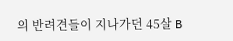의 반려견들이 지나가던 45살 B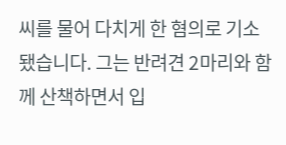씨를 물어 다치게 한 혐의로 기소됐습니다. 그는 반려견 2마리와 함께 산책하면서 입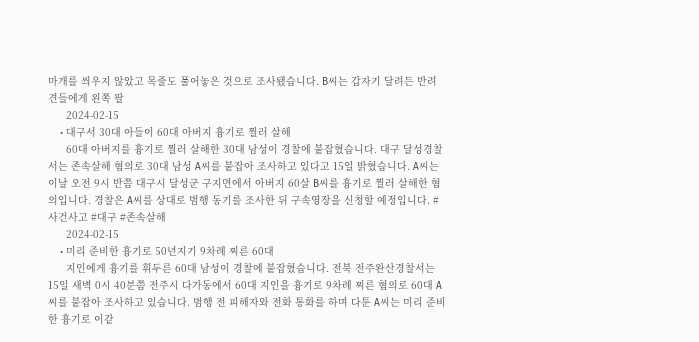마개를 씌우지 않았고 목줄도 풀어놓은 것으로 조사됐습니다. B씨는 갑자기 달려든 반려견들에게 왼쪽 팔
      2024-02-15
    • 대구서 30대 아들이 60대 아버지 흉기로 찔러 살해
      60대 아버지를 흉기로 찔러 살해한 30대 남성이 경찰에 붙잡혔습니다. 대구 달성경찰서는 존속살해 혐의로 30대 남성 A씨를 붙잡아 조사하고 있다고 15일 밝혔습니다. A씨는 이날 오전 9시 반쯤 대구시 달성군 구지면에서 아버지 60살 B씨를 흉기로 찔러 살해한 혐의입니다. 경찰은 A씨를 상대로 범행 동기를 조사한 뒤 구속영장을 신청할 예정입니다. #사건사고 #대구 #존속살해
      2024-02-15
    • 미리 준비한 흉기로 50년지기 9차례 찌른 60대
      지인에게 흉기를 휘두른 60대 남성이 경찰에 붙잡혔습니다. 전북 전주완산경찰서는 15일 새벽 0시 40분쯤 전주시 다가동에서 60대 지인을 흉기로 9차례 찌른 혐의로 60대 A씨를 붙잡아 조사하고 있습니다. 범행 전 피해자와 전화 통화를 하며 다툰 A씨는 미리 준비한 흉기로 이같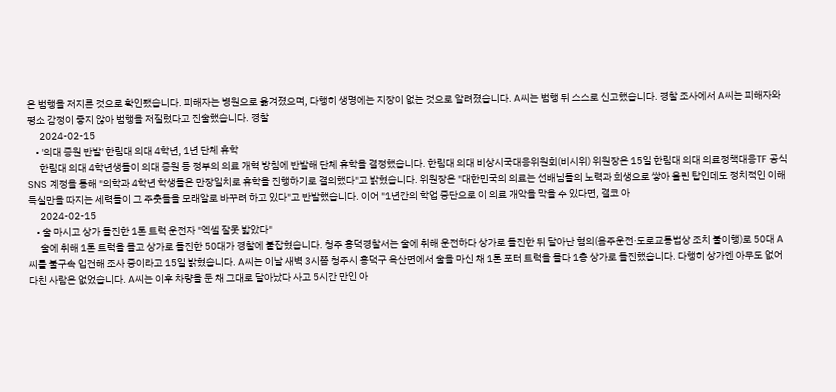은 범행을 저지른 것으로 확인됐습니다. 피해자는 병원으로 옮겨졌으며, 다행히 생명에는 지장이 없는 것으로 알려졌습니다. A씨는 범행 뒤 스스로 신고했습니다. 경찰 조사에서 A씨는 피해자와 평소 감정이 좋지 않아 범행을 저질렀다고 진술했습니다. 경찰
      2024-02-15
    • '의대 증원 반발' 한림대 의대 4학년, 1년 단체 휴학
      한림대 의대 4학년생들이 의대 증원 등 정부의 의료 개혁 방침에 반발해 단체 휴학을 결정했습니다. 한림대 의대 비상시국대응위원회(비시위) 위원장은 15일 한림대 의대 의료정책대응TF 공식 SNS 계정을 통해 "의학과 4학년 학생들은 만장일치로 휴학을 진행하기로 결의했다"고 밝혔습니다. 위원장은 "대한민국의 의료는 선배님들의 노력과 희생으로 쌓아 올린 탑인데도 정치적인 이해 득실만을 따지는 세력들이 그 주춧돌을 모래알로 바꾸려 하고 있다"고 반발했습니다. 이어 "1년간의 학업 중단으로 이 의료 개악을 막을 수 있다면, 결코 아
      2024-02-15
    • 술 마시고 상가 돌진한 1톤 트럭 운전자 "엑셀 잘못 밟았다"
      술에 취해 1톤 트럭을 몰고 상가로 돌진한 50대가 경찰에 붙잡혔습니다. 청주 흥덕경찰서는 술에 취해 운전하다 상가로 돌진한 뒤 달아난 혐의(음주운전·도로교통법상 조치 불이행)로 50대 A씨를 불구속 입건해 조사 중이라고 15일 밝혔습니다. A씨는 이날 새벽 3시쯤 청주시 흥덕구 옥산면에서 술을 마신 채 1톤 포터 트럭을 몰다 1층 상가로 돌진했습니다. 다행히 상가엔 아무도 없어 다친 사람은 없었습니다. A씨는 이후 차량을 둔 채 그대로 달아났다 사고 5시간 만인 아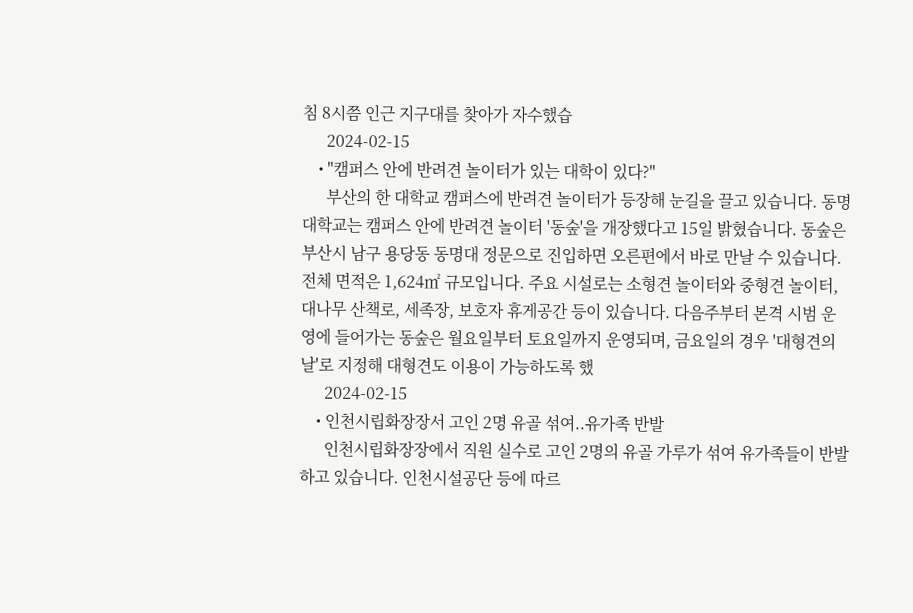침 8시쯤 인근 지구대를 찾아가 자수했습
      2024-02-15
    • "캠퍼스 안에 반려견 놀이터가 있는 대학이 있다?"
      부산의 한 대학교 캠퍼스에 반려견 놀이터가 등장해 눈길을 끌고 있습니다. 동명대학교는 캠퍼스 안에 반려견 놀이터 '동숲'을 개장했다고 15일 밝혔습니다. 동숲은 부산시 남구 용당동 동명대 정문으로 진입하면 오른편에서 바로 만날 수 있습니다. 전체 면적은 1,624㎡ 규모입니다. 주요 시설로는 소형견 놀이터와 중형견 놀이터, 대나무 산책로, 세족장, 보호자 휴게공간 등이 있습니다. 다음주부터 본격 시범 운영에 들어가는 동숲은 월요일부터 토요일까지 운영되며, 금요일의 경우 '대형견의 날'로 지정해 대형견도 이용이 가능하도록 했
      2024-02-15
    • 인천시립화장장서 고인 2명 유골 섞여..유가족 반발
      인천시립화장장에서 직원 실수로 고인 2명의 유골 가루가 섞여 유가족들이 반발하고 있습니다. 인천시설공단 등에 따르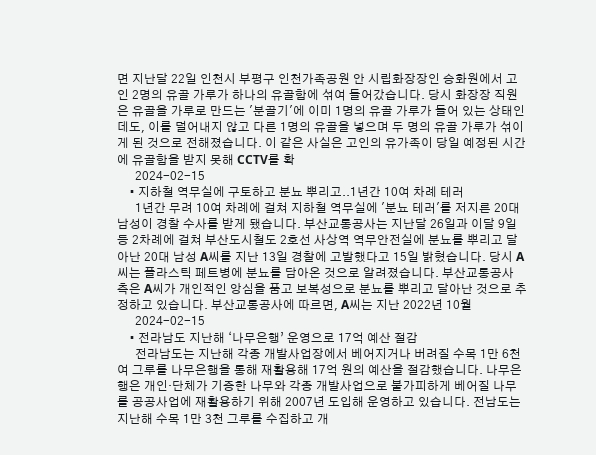면 지난달 22일 인천시 부평구 인천가족공원 안 시립화장장인 승화원에서 고인 2명의 유골 가루가 하나의 유골함에 섞여 들어갔습니다. 당시 화장장 직원은 유골을 가루로 만드는 '분골기'에 이미 1명의 유골 가루가 들어 있는 상태인데도, 이를 덜어내지 않고 다른 1명의 유골을 넣으며 두 명의 유골 가루가 섞이게 된 것으로 전해졌습니다. 이 같은 사실은 고인의 유가족이 당일 예정된 시간에 유골함을 받지 못해 CCTV를 확
      2024-02-15
    • 지하철 역무실에 구토하고 분뇨 뿌리고..1년간 10여 차례 테러
      1년간 무려 10여 차례에 걸쳐 지하철 역무실에 '분뇨 테러'를 저지른 20대 남성이 경찰 수사를 받게 됐습니다. 부산교통공사는 지난달 26일과 이달 9일 등 2차례에 걸쳐 부산도시철도 2호선 사상역 역무안전실에 분뇨를 뿌리고 달아난 20대 남성 A씨를 지난 13일 경찰에 고발했다고 15일 밝혔습니다. 당시 A씨는 플라스틱 페트병에 분뇨를 담아온 것으로 알려졌습니다. 부산교통공사 측은 A씨가 개인적인 앙심을 품고 보복성으로 분뇨를 뿌리고 달아난 것으로 추정하고 있습니다. 부산교통공사에 따르면, A씨는 지난 2022년 10월
      2024-02-15
    • 전라남도 지난해 ‘나무은행’ 운영으로 17억 예산 절감
      전라남도는 지난해 각종 개발사업장에서 베어지거나 버려질 수목 1만 6천여 그루를 나무은행을 통해 재활용해 17억 원의 예산을 절감했습니다. 나무은행은 개인·단체가 기증한 나무와 각종 개발사업으로 불가피하게 베어질 나무를 공공사업에 재활용하기 위해 2007년 도입해 운영하고 있습니다. 전남도는 지난해 수목 1만 3천 그루를 수집하고 개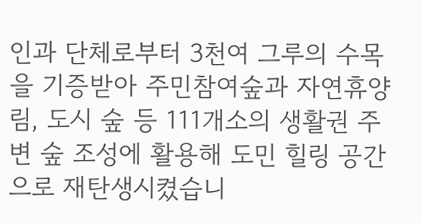인과 단체로부터 3천여 그루의 수목을 기증받아 주민참여숲과 자연휴양림, 도시 숲 등 111개소의 생활권 주변 숲 조성에 활용해 도민 힐링 공간으로 재탄생시켰습니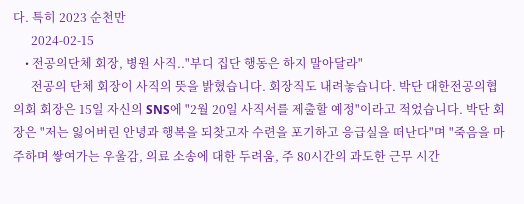다. 특히 2023 순천만
      2024-02-15
    • 전공의단체 회장, 병원 사직.."부디 집단 행동은 하지 말아달라"
      전공의 단체 회장이 사직의 뜻을 밝혔습니다. 회장직도 내려놓습니다. 박단 대한전공의협의회 회장은 15일 자신의 SNS에 "2월 20일 사직서를 제출할 예정"이라고 적었습니다. 박단 회장은 "저는 잃어버린 안녕과 행복을 되찾고자 수련을 포기하고 응급실을 떠난다"며 "죽음을 마주하며 쌓여가는 우울감, 의료 소송에 대한 두려움, 주 80시간의 과도한 근무 시간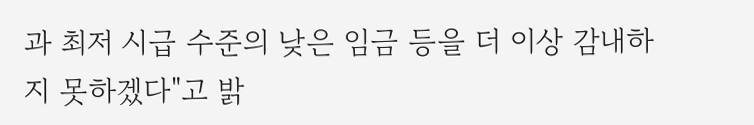과 최저 시급 수준의 낮은 임금 등을 더 이상 감내하지 못하겠다"고 밝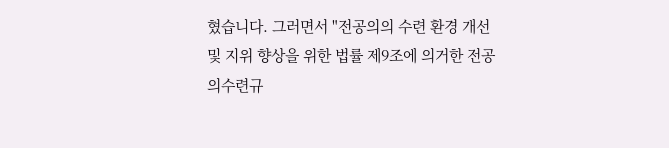혔습니다. 그러면서 "전공의의 수련 환경 개선 및 지위 향상을 위한 법률 제9조에 의거한 전공의수련규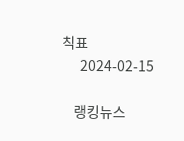칙표
      2024-02-15

    랭킹뉴스